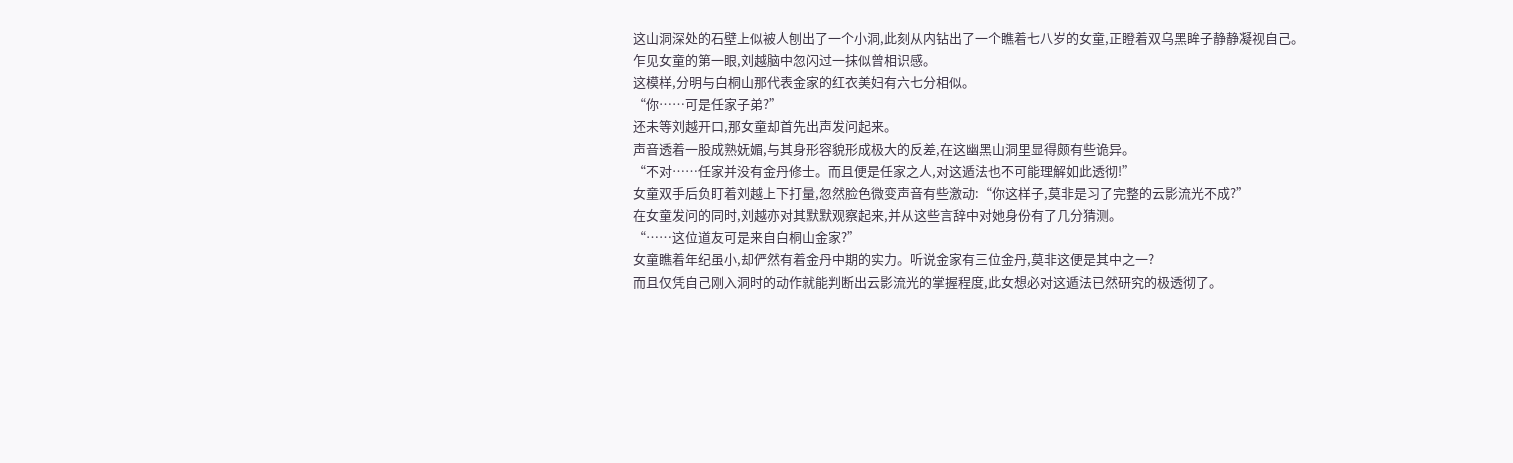这山洞深处的石壁上似被人刨出了一个小洞,此刻从内钻出了一个瞧着七八岁的女童,正瞪着双乌黑眸子静静凝视自己。
乍见女童的第一眼,刘越脑中忽闪过一抹似曾相识感。
这模样,分明与白桐山那代表金家的红衣美妇有六七分相似。
“你……可是任家子弟?”
还未等刘越开口,那女童却首先出声发问起来。
声音透着一股成熟妩媚,与其身形容貌形成极大的反差,在这幽黑山洞里显得颇有些诡异。
“不对……任家并没有金丹修士。而且便是任家之人,对这遁法也不可能理解如此透彻!”
女童双手后负盯着刘越上下打量,忽然脸色微变声音有些激动:“你这样子,莫非是习了完整的云影流光不成?”
在女童发问的同时,刘越亦对其默默观察起来,并从这些言辞中对她身份有了几分猜测。
“……这位道友可是来自白桐山金家?”
女童瞧着年纪虽小,却俨然有着金丹中期的实力。听说金家有三位金丹,莫非这便是其中之一?
而且仅凭自己刚入洞时的动作就能判断出云影流光的掌握程度,此女想必对这遁法已然研究的极透彻了。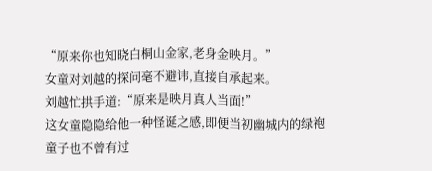“原来你也知晓白桐山金家,老身金映月。”
女童对刘越的探问毫不避讳,直接自承起来。
刘越忙拱手道:“原来是映月真人当面!”
这女童隐隐给他一种怪诞之感,即便当初幽城内的绿袍童子也不曾有过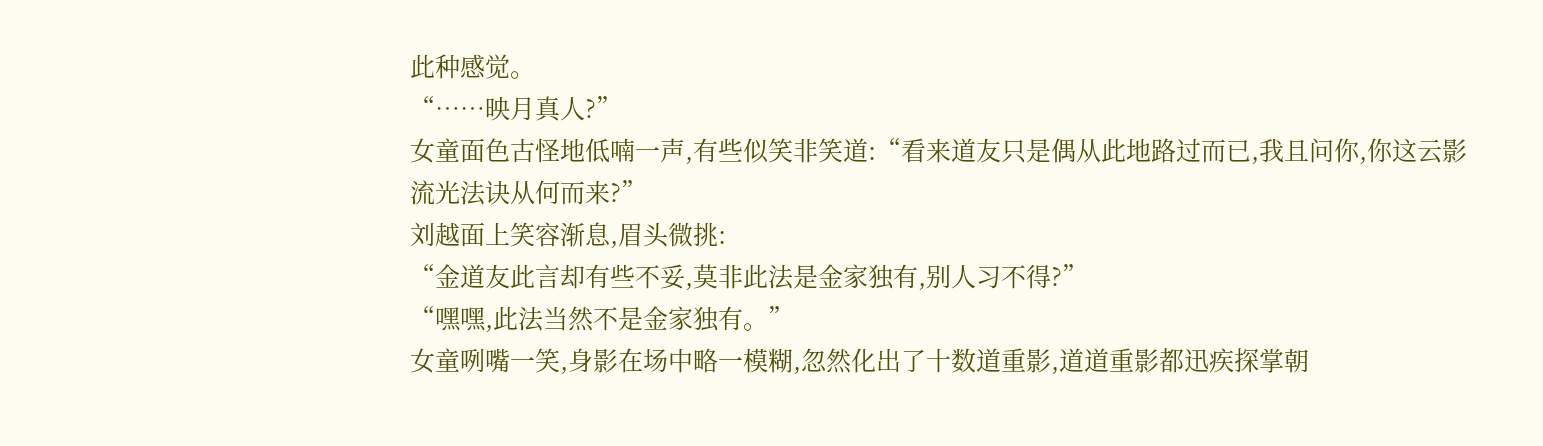此种感觉。
“……映月真人?”
女童面色古怪地低喃一声,有些似笑非笑道:“看来道友只是偶从此地路过而已,我且问你,你这云影流光法诀从何而来?”
刘越面上笑容渐息,眉头微挑:
“金道友此言却有些不妥,莫非此法是金家独有,别人习不得?”
“嘿嘿,此法当然不是金家独有。”
女童咧嘴一笑,身影在场中略一模糊,忽然化出了十数道重影,道道重影都迅疾探掌朝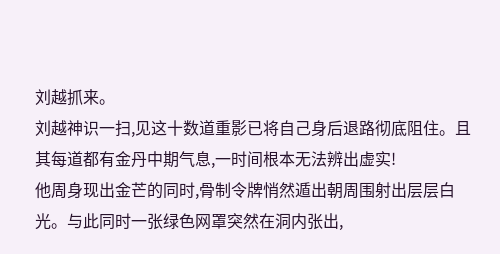刘越抓来。
刘越神识一扫,见这十数道重影已将自己身后退路彻底阻住。且其每道都有金丹中期气息,一时间根本无法辨出虚实!
他周身现出金芒的同时,骨制令牌悄然遁出朝周围射出层层白光。与此同时一张绿色网罩突然在洞内张出,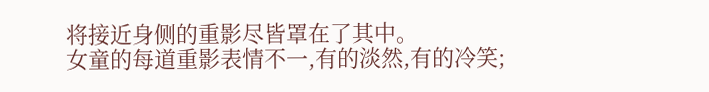将接近身侧的重影尽皆罩在了其中。
女童的每道重影表情不一,有的淡然,有的冷笑;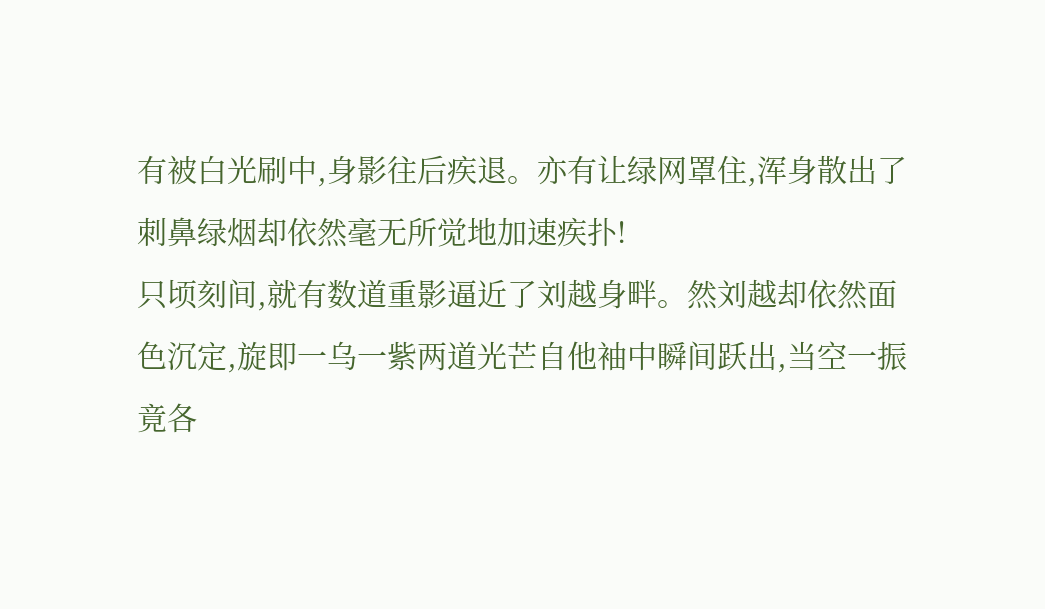有被白光刷中,身影往后疾退。亦有让绿网罩住,浑身散出了刺鼻绿烟却依然毫无所觉地加速疾扑!
只顷刻间,就有数道重影逼近了刘越身畔。然刘越却依然面色沉定,旋即一乌一紫两道光芒自他袖中瞬间跃出,当空一振竟各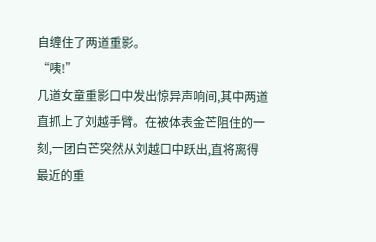自缠住了两道重影。
“咦!”
几道女童重影口中发出惊异声响间,其中两道直抓上了刘越手臂。在被体表金芒阻住的一刻,一团白芒突然从刘越口中跃出,直将离得最近的重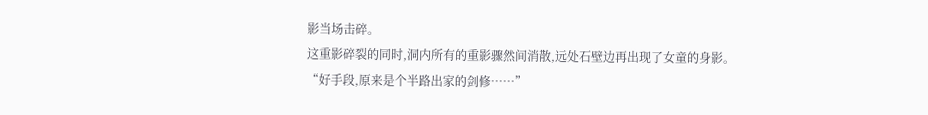影当场击碎。
这重影碎裂的同时,洞内所有的重影骤然间消散,远处石壁边再出现了女童的身影。
“好手段,原来是个半路出家的剑修……”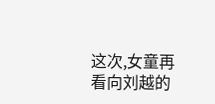这次,女童再看向刘越的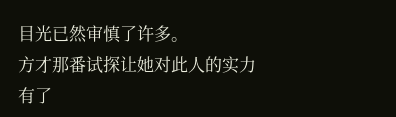目光已然审慎了许多。
方才那番试探让她对此人的实力有了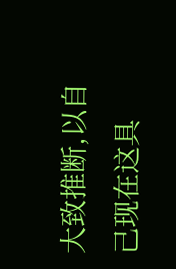大致推断,以自己现在这具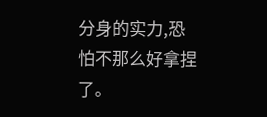分身的实力,恐怕不那么好拿捏了。